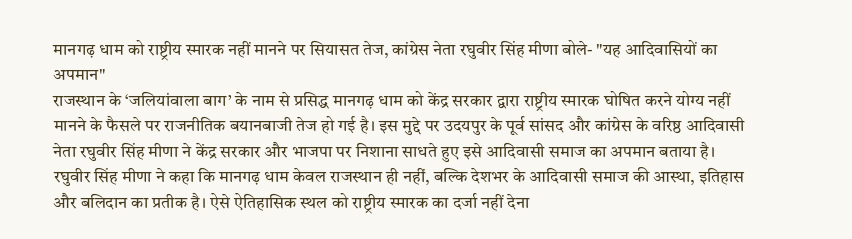मानगढ़ धाम को राष्ट्रीय स्मारक नहीं मानने पर सियासत तेज, कांग्रेस नेता रघुवीर सिंह मीणा बोले- "यह आदिवासियों का अपमान"
राजस्थान के ‘जलियांवाला बाग’ के नाम से प्रसिद्ध मानगढ़ धाम को केंद्र सरकार द्वारा राष्ट्रीय स्मारक घोषित करने योग्य नहीं मानने के फैसले पर राजनीतिक बयानबाजी तेज हो गई है। इस मुद्दे पर उदयपुर के पूर्व सांसद और कांग्रेस के वरिष्ठ आदिवासी नेता रघुवीर सिंह मीणा ने केंद्र सरकार और भाजपा पर निशाना साधते हुए इसे आदिवासी समाज का अपमान बताया है।
रघुवीर सिंह मीणा ने कहा कि मानगढ़ धाम केवल राजस्थान ही नहीं, बल्कि देशभर के आदिवासी समाज की आस्था, इतिहास और बलिदान का प्रतीक है। ऐसे ऐतिहासिक स्थल को राष्ट्रीय स्मारक का दर्जा नहीं देना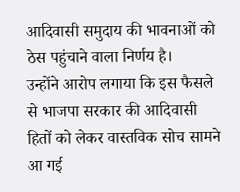आदिवासी समुदाय की भावनाओं को ठेस पहुंचाने वाला निर्णय है।
उन्होंने आरोप लगाया कि इस फैसले से भाजपा सरकार की आदिवासी हितों को लेकर वास्तविक सोच सामने आ गई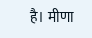है। मीणा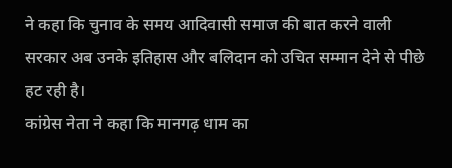ने कहा कि चुनाव के समय आदिवासी समाज की बात करने वाली सरकार अब उनके इतिहास और बलिदान को उचित सम्मान देने से पीछे हट रही है।
कांग्रेस नेता ने कहा कि मानगढ़ धाम का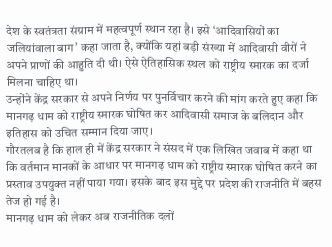देश के स्वतंत्रता संग्राम में महत्वपूर्ण स्थान रहा है। इसे ‘आदिवासियों का जलियांवाला बाग’ कहा जाता है, क्योंकि यहां बड़ी संख्या में आदिवासी वीरों ने अपने प्राणों की आहुति दी थी। ऐसे ऐतिहासिक स्थल को राष्ट्रीय स्मारक का दर्जा मिलना चाहिए था।
उन्होंने केंद्र सरकार से अपने निर्णय पर पुनर्विचार करने की मांग करते हुए कहा कि मानगढ़ धाम को राष्ट्रीय स्मारक घोषित कर आदिवासी समाज के बलिदान और इतिहास को उचित सम्मान दिया जाए।
गौरतलब है कि हाल ही में केंद्र सरकार ने संसद में एक लिखित जवाब में कहा था कि वर्तमान मानकों के आधार पर मानगढ़ धाम को राष्ट्रीय स्मारक घोषित करने का प्रस्ताव उपयुक्त नहीं पाया गया। इसके बाद इस मुद्दे पर प्रदेश की राजनीति में बहस तेज हो गई है।
मानगढ़ धाम को लेकर अब राजनीतिक दलों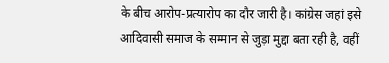के बीच आरोप-प्रत्यारोप का दौर जारी है। कांग्रेस जहां इसे आदिवासी समाज के सम्मान से जुड़ा मुद्दा बता रही है, वहीं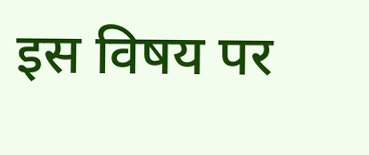इस विषय पर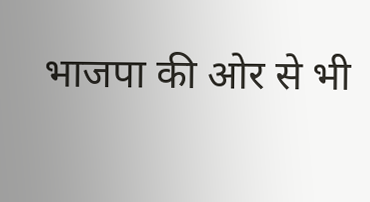भाजपा की ओर से भी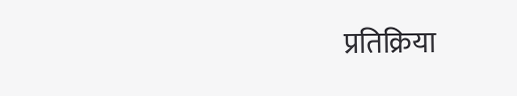प्रतिक्रिया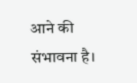आने की संभावना है।